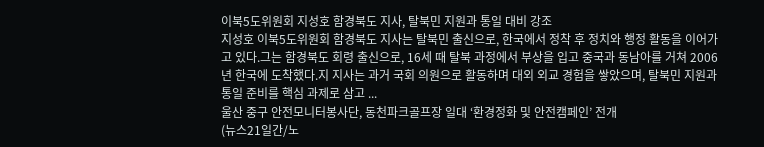이북5도위원회 지성호 함경북도 지사, 탈북민 지원과 통일 대비 강조
지성호 이북5도위원회 함경북도 지사는 탈북민 출신으로, 한국에서 정착 후 정치와 행정 활동을 이어가고 있다.그는 함경북도 회령 출신으로, 16세 때 탈북 과정에서 부상을 입고 중국과 동남아를 거쳐 2006년 한국에 도착했다.지 지사는 과거 국회 의원으로 활동하며 대외 외교 경험을 쌓았으며, 탈북민 지원과 통일 준비를 핵심 과제로 삼고 ...
울산 중구 안전모니터봉사단, 동천파크골프장 일대 ‘환경정화 및 안전캠페인’ 전개
(뉴스21일간/노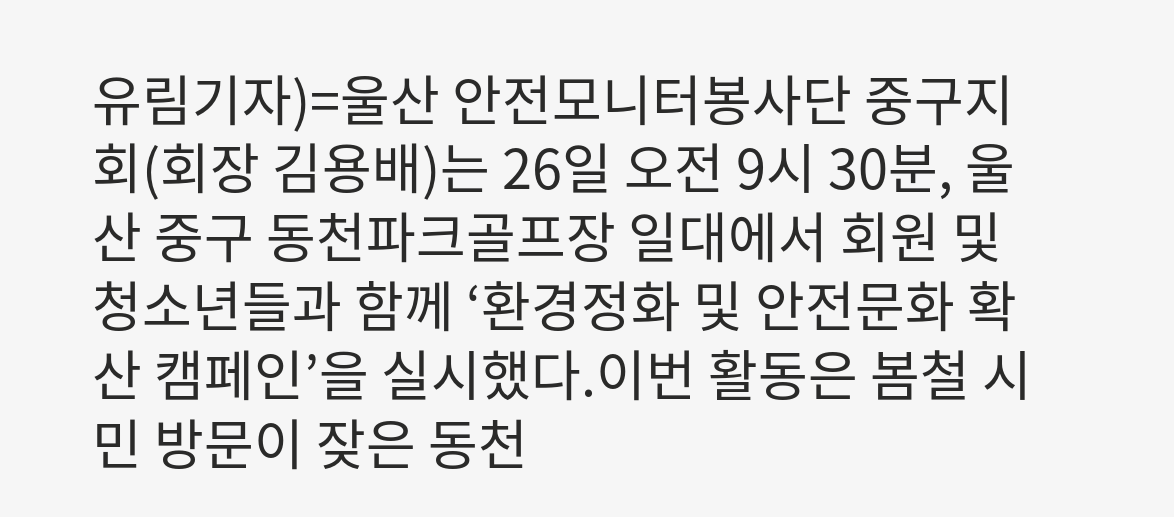유림기자)=울산 안전모니터봉사단 중구지회(회장 김용배)는 26일 오전 9시 30분, 울산 중구 동천파크골프장 일대에서 회원 및 청소년들과 함께 ‘환경정화 및 안전문화 확산 캠페인’을 실시했다.이번 활동은 봄철 시민 방문이 잦은 동천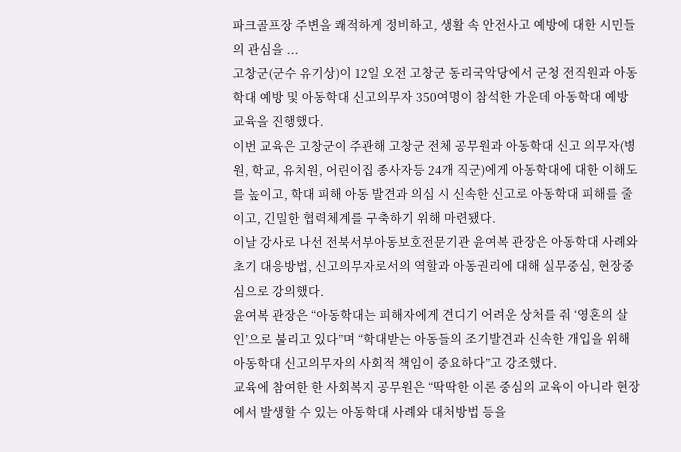파크골프장 주변을 쾌적하게 정비하고, 생활 속 안전사고 예방에 대한 시민들의 관심을 ...
고창군(군수 유기상)이 12일 오전 고창군 동리국악당에서 군청 전직원과 아동학대 예방 및 아동학대 신고의무자 350여명이 참석한 가운데 아동학대 예방 교육을 진행했다.
이번 교육은 고창군이 주관해 고창군 전체 공무원과 아동학대 신고 의무자(병원, 학교, 유치원, 어린이집 종사자등 24개 직군)에게 아동학대에 대한 이해도를 높이고, 학대 피해 아동 발견과 의심 시 신속한 신고로 아동학대 피해를 줄이고, 긴밀한 협력체계를 구축하기 위해 마련됐다.
이날 강사로 나선 전북서부아동보호전문기관 윤여복 관장은 아동학대 사례와 초기 대응방법, 신고의무자로서의 역할과 아동권리에 대해 실무중심, 현장중심으로 강의했다.
윤여복 관장은 “아동학대는 피해자에게 견디기 어려운 상처를 줘 ‘영혼의 살인’으로 불리고 있다”며 “학대받는 아동들의 조기발견과 신속한 개입을 위해 아동학대 신고의무자의 사회적 책임이 중요하다”고 강조했다.
교육에 참여한 한 사회복지 공무원은 “딱딱한 이론 중심의 교육이 아니라 현장에서 발생할 수 있는 아동학대 사례와 대처방법 등을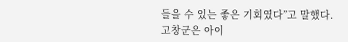들을 수 있는 좋은 기회였다”고 말했다.
고창군은 아이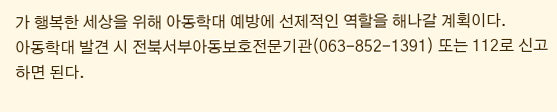가 행복한 세상을 위해 아동학대 예방에 선제적인 역할을 해나갈 계획이다.
아동학대 발견 시 전북서부아동보호전문기관(063-852-1391) 또는 112로 신고하면 된다.